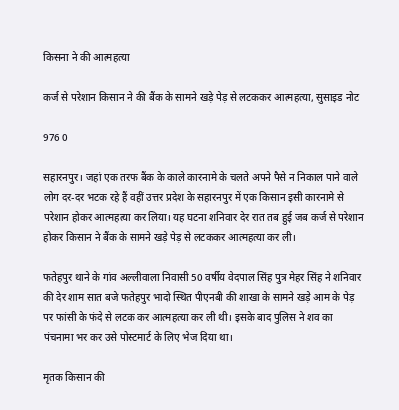किसना ने की आत्महत्या

कर्ज से परेशान किसान ने की बैंक के सामने खड़े पेड़ से लटककर आत्महत्या, सुसाइड नोट

976 0

सहारनपुर। जहां एक तरफ बैंक के काले कारनामे के चलते अपने पैसे न निकाल पाने वाले लोग दर-दर भटक रहे हैं वहीं उत्तर प्रदेश के सहारनपुर में एक किसान इसी कारनामे से परेशान होकर आत्महत्या कर लिया। यह घटना शनिवार देर रात तब हुई जब कर्ज से परेशान होकर किसान ने बैंक के सामने खड़े पेड़ से लटककर आत्महत्या कर ली।

फतेहपुर थाने के गांव अल्लीवाला निवासी 50 वर्षीय वेदपाल सिंह पुत्र मेहर सिंह ने शनिवार की देर शाम सात बजे फतेहपुर भादो स्थित पीएनबी की शाखा के सामने खड़े आम के पेड़ पर फांसी के फंदे से लटक कर आत्महत्या कर ली थी। इसके बाद पुलिस ने शव का पंचनामा भर कर उसे पोस्टमार्ट के लिए भेज दिया था।

मृतक किसान की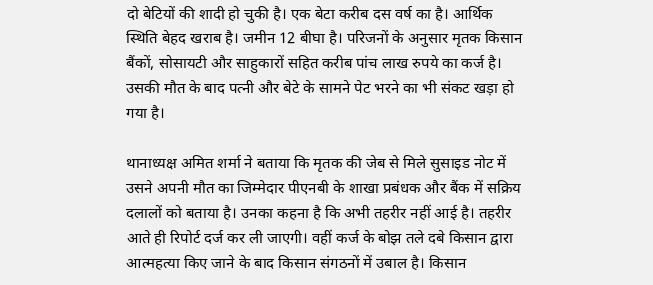दो बेटियों की शादी हो चुकी है। एक बेटा करीब दस वर्ष का है। आर्थिक स्थिति बेहद खराब है। जमीन 12 बीघा है। परिजनों के अनुसार मृतक किसान बैंकों, सोसायटी और साहुकारों सहित करीब पांच लाख रुपये का कर्ज है। उसकी मौत के बाद पत्नी और बेटे के सामने पेट भरने का भी संकट खड़ा हो गया है।

थानाध्यक्ष अमित शर्मा ने बताया कि मृतक की जेब से मिले सुसाइड नोट में उसने अपनी मौत का जिम्मेदार पीएनबी के शाखा प्रबंधक और बैंक में सक्रिय दलालों को बताया है। उनका कहना है कि अभी तहरीर नहीं आई है। तहरीर आते ही रिपोर्ट दर्ज कर ली जाएगी। वहीं कर्ज के बोझ तले दबे किसान द्वारा आत्महत्या किए जाने के बाद किसान संगठनों में उबाल है। किसान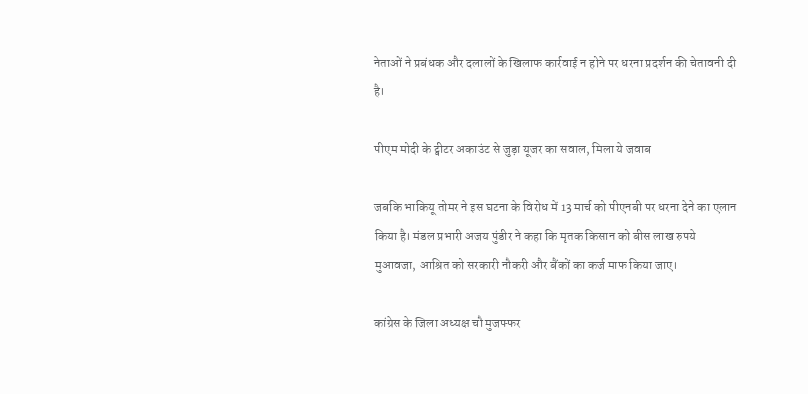नेताओं ने प्रबंधक और दलालों के खिलाफ कार्रवाई न होने पर धरना प्रदर्शन की चेतावनी दी है।

पीएम मोदी के ट्वीटर अकाउंट से जुड़ा यूजर का सवाल, मिला ये जवाब

जबकि भाकियू तोमर ने इस घटना के विरोध में 13 मार्च को पीएनबी पर धरना देने का एलान किया है। मंडल प्रभारी अजय पुंडीर ने कहा कि मृतक किसान को बीस लाख रुपये मुआवजा, आश्रित को सरकारी नौकरी और बैंकों का कर्ज माफ किया जाए।

कांग्रेस के जिला अध्यक्ष चौ मुजफ्फर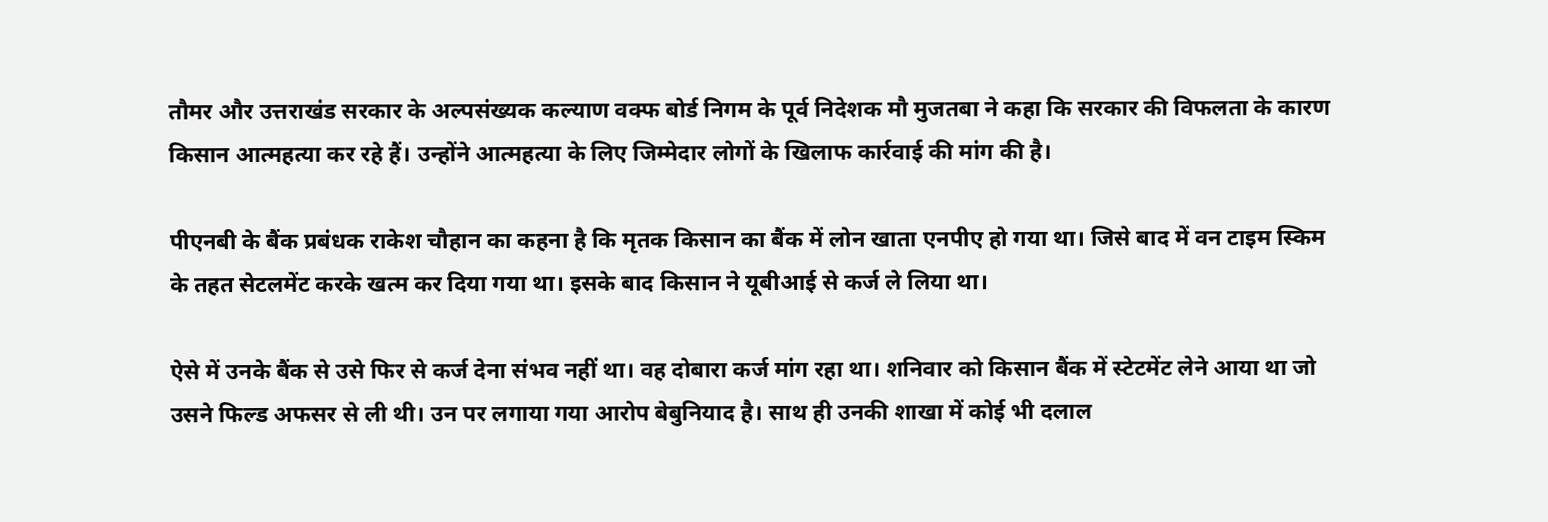तौमर और उत्तराखंड सरकार के अल्पसंख्यक कल्याण वक्फ बोर्ड निगम के पूर्व निदेशक मौ मुजतबा ने कहा कि सरकार की विफलता के कारण किसान आत्महत्या कर रहे हैं। उन्होंने आत्महत्या के लिए जिम्मेदार लोगों के खिलाफ कार्रवाई की मांग की है।

पीएनबी के बैंक प्रबंधक राकेश चौहान का कहना है कि मृतक किसान का बैंक में लोन खाता एनपीए हो गया था। जिसे बाद में वन टाइम स्किम के तहत सेटलमेंट करके खत्म कर दिया गया था। इसके बाद किसान ने यूबीआई से कर्ज ले लिया था।

ऐसे में उनके बैंक से उसे फिर से कर्ज देना संभव नहीं था। वह दोबारा कर्ज मांग रहा था। शनिवार को किसान बैंक में स्टेटमेंट लेने आया था जो उसने फिल्ड अफसर से ली थी। उन पर लगाया गया आरोप बेबुनियाद है। साथ ही उनकी शाखा में कोई भी दलाल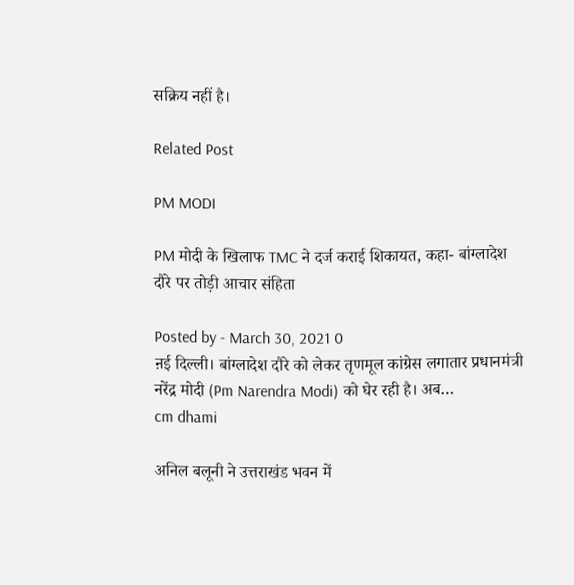सक्रिय नहीं है।

Related Post

PM MODI

PM मोदी के खिलाफ TMC ने दर्ज कराई शिकायत, कहा- बांग्लादेश दौरे पर तोड़ी आचार संहिता

Posted by - March 30, 2021 0
ऩई दिल्ली। बांग्लादेश दौरे को लेकर तृणमूल कांग्रेस लगातार प्रधानमंत्री नरेंद्र मोदी (Pm Narendra Modi) को घेर रही है। अब…
cm dhami

अनिल बलूनी ने उत्तराखंड भवन में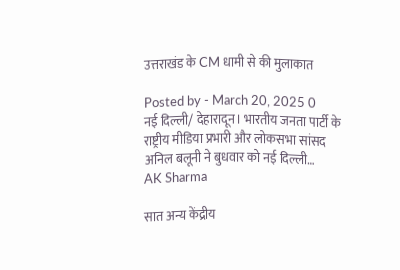उत्तराखंड के CM धामी से की मुलाकात

Posted by - March 20, 2025 0
नई दिल्ली/ देहारादून। भारतीय जनता पार्टी के राष्ट्रीय मीडिया प्रभारी और लोकसभा सांसद अनिल बलूनी ने बुधवार को नई दिल्ली…
AK Sharma

सात अन्य केंद्रीय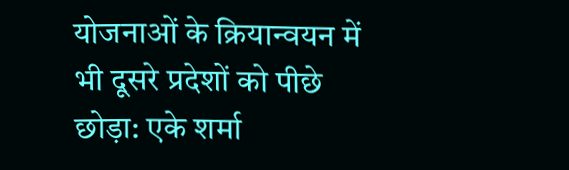योजनाओं के क्रियान्वयन में भी दूसरे प्रदेशों को पीछे छोड़ा: एके शर्मा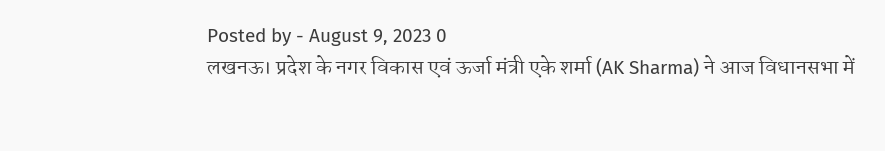Posted by - August 9, 2023 0
लखनऊ। प्रदेश के नगर विकास एवं ऊर्जा मंत्री एके शर्मा (AK Sharma) ने आज विधानसभा में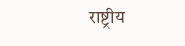राष्ट्रीय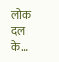लोक दल के…